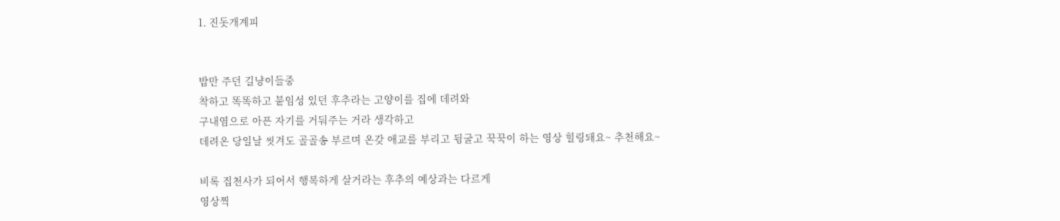1. 진돗개계피


밥만 주던 길냥이들중
착하고 똑똑하고 붙임성 있던 후추라는 고양이를 집에 데려와
구내염으로 아픈 자기를 거둬주는 거라 생각하고
데려온 당일날 씻겨도 골골송 부르며 온갖 애교를 부리고 뒹굴고 꾹꾹이 하는 영상 힐링돼요~ 추천해요~

비록 집천사가 되어서 행복하게 살거라는 후추의 예상과는 다르게
영상찍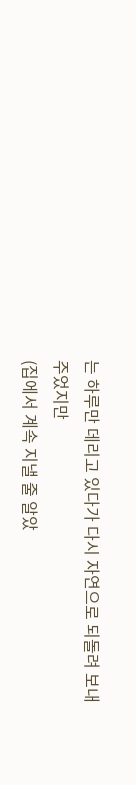는 하루만 데리고 있다가 다시 자연으로 되돌려 보내 주었지만
(집에서 계속 지낼 줄 알았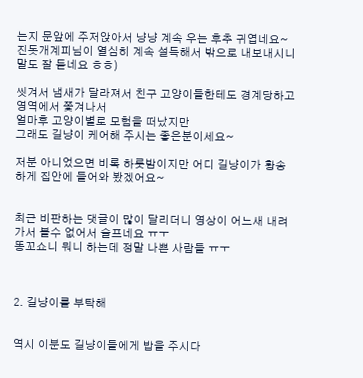는지 문앞에 주저앉아서 냥냥 계속 우는 후추 귀엽네요~ 진돗개계피님이 열심히 계속 설득해서 밖으로 내보내시니 말도 잘 듣네요 ㅎㅎ)

씻겨서 냄새가 달라져서 친구 고양이들한테도 경계당하고 영역에서 쫓겨나서
얼마후 고양이별로 모험을 떠났지만
그래도 길냥이 케어해 주시는 좋은분이세요~

저분 아니었으면 비록 하룻밤이지만 어디 길냥이가 황송하게 집안에 들어와 봤겠어요~


최근 비판하는 댓글이 많이 달리더니 영상이 어느새 내려가서 볼수 없어서 슬프네요 ㅠㅜ
똥꼬쇼니 뭐니 하는데 정말 나쁜 사람들 ㅠㅜ



2. 길냥이를 부탁해


역시 이분도 길냥이들에게 밥을 주시다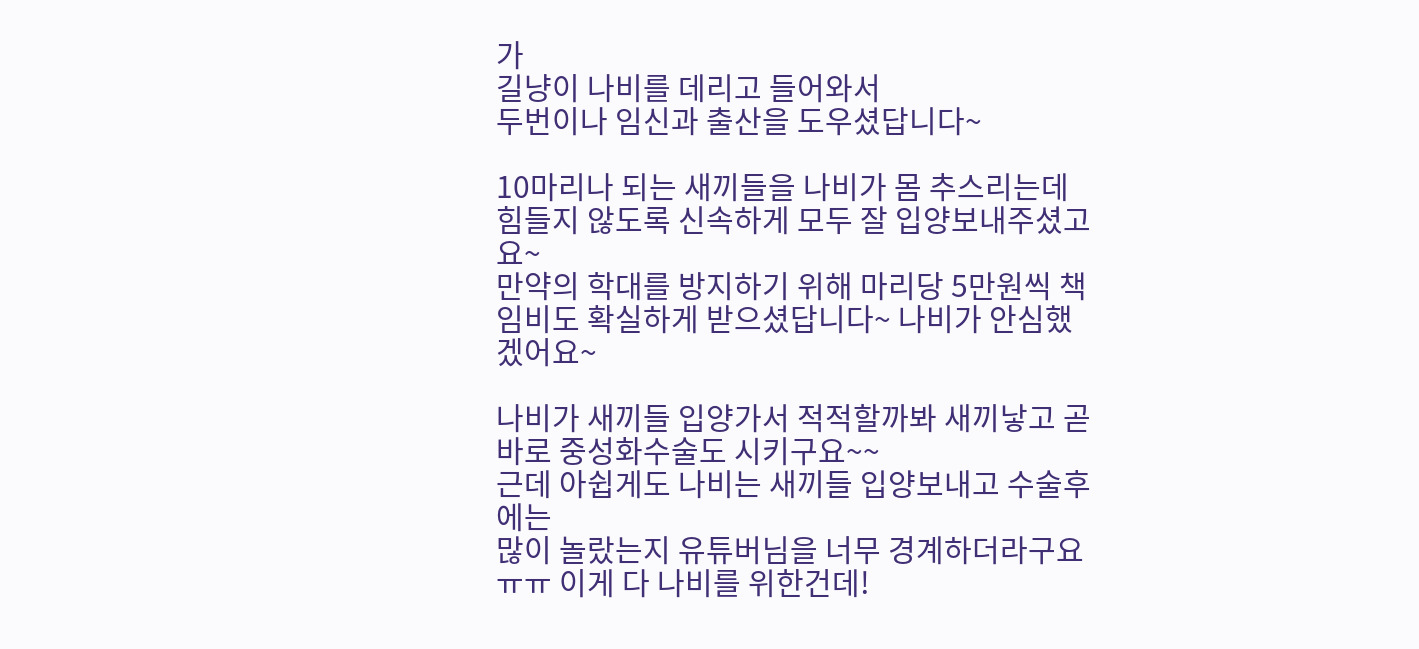가
길냥이 나비를 데리고 들어와서
두번이나 임신과 출산을 도우셨답니다~

10마리나 되는 새끼들을 나비가 몸 추스리는데 힘들지 않도록 신속하게 모두 잘 입양보내주셨고요~
만약의 학대를 방지하기 위해 마리당 5만원씩 책임비도 확실하게 받으셨답니다~ 나비가 안심했겠어요~

나비가 새끼들 입양가서 적적할까봐 새끼낳고 곧바로 중성화수술도 시키구요~~
근데 아쉽게도 나비는 새끼들 입양보내고 수술후에는
많이 놀랐는지 유튜버님을 너무 경계하더라구요 ㅠㅠ 이게 다 나비를 위한건데!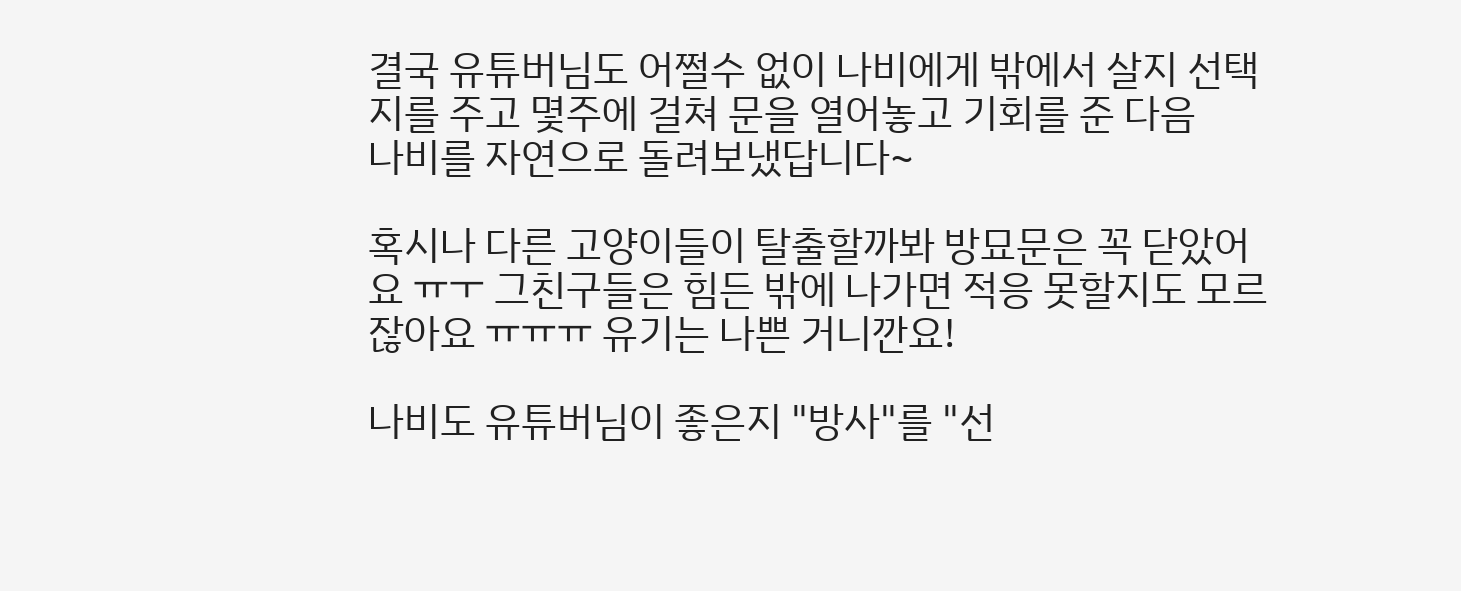결국 유튜버님도 어쩔수 없이 나비에게 밖에서 살지 선택지를 주고 몇주에 걸쳐 문을 열어놓고 기회를 준 다음
나비를 자연으로 돌려보냈답니다~

혹시나 다른 고양이들이 탈출할까봐 방묘문은 꼭 닫았어요 ㅠㅜ 그친구들은 힘든 밖에 나가면 적응 못할지도 모르잖아요 ㅠㅠㅠ 유기는 나쁜 거니깐요!

나비도 유튜버님이 좋은지 "방사"를 "선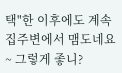택"한 이후에도 계속 집주변에서 맴도네요~ 그렇게 좋니?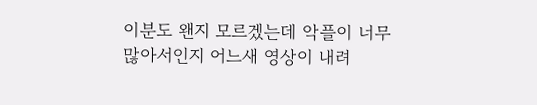이분도 왠지 모르겠는데 악플이 너무 많아서인지 어느새 영상이 내려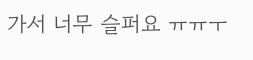가서 너무 슬퍼요 ㅠㅠㅜ